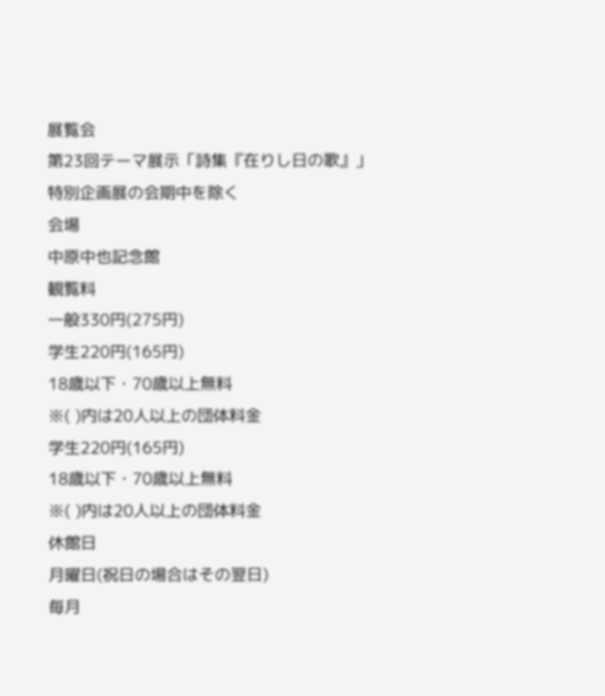展覧会
第23回テーマ展示「詩集『在りし日の歌』」
特別企画展の会期中を除く
会場
中原中也記念館
観覧料
一般330円(275円)
学生220円(165円)
18歳以下・70歳以上無料
※( )内は20人以上の団体料金
学生220円(165円)
18歳以下・70歳以上無料
※( )内は20人以上の団体料金
休館日
月曜日(祝日の場合はその翌日)
毎月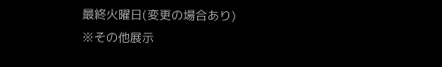最終火曜日(変更の場合あり)
※その他展示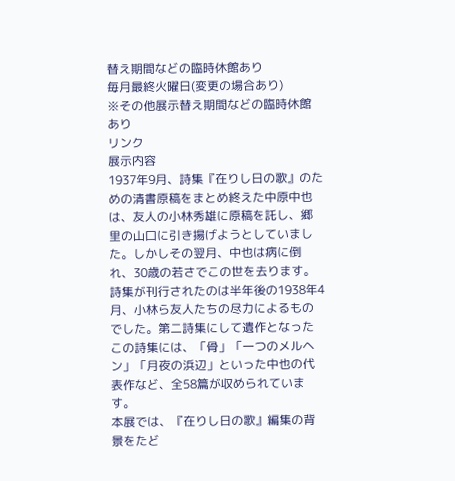替え期間などの臨時休館あり
毎月最終火曜日(変更の場合あり)
※その他展示替え期間などの臨時休館あり
リンク
展示内容
1937年9月、詩集『在りし日の歌』のための清書原稿をまとめ終えた中原中也は、友人の小林秀雄に原稿を託し、郷里の山口に引き揚げようとしていました。しかしその翌月、中也は病に倒れ、30歳の若さでこの世を去ります。詩集が刊行されたのは半年後の1938年4月、小林ら友人たちの尽力によるものでした。第二詩集にして遺作となったこの詩集には、「骨」「一つのメルヘン」「月夜の浜辺」といった中也の代表作など、全58篇が収められています。
本展では、『在りし日の歌』編集の背景をたど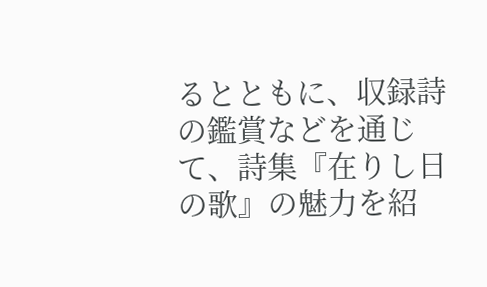るとともに、収録詩の鑑賞などを通じて、詩集『在りし日の歌』の魅力を紹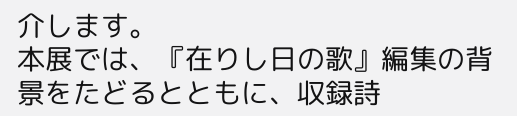介します。
本展では、『在りし日の歌』編集の背景をたどるとともに、収録詩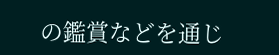の鑑賞などを通じ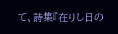て、詩集『在りし日の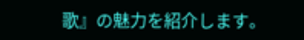歌』の魅力を紹介します。